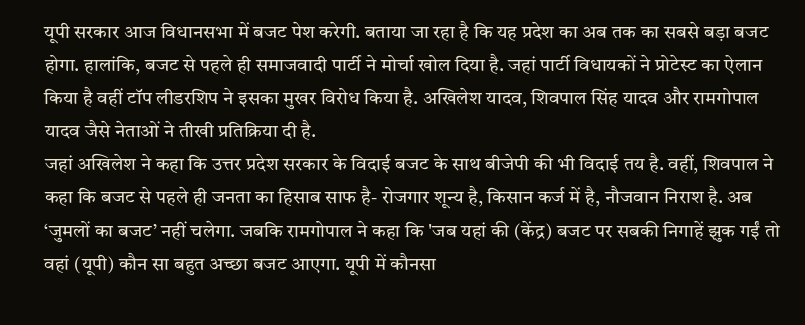यूपी सरकार आज विधानसभा में बजट पेश करेगी. बताया जा रहा है कि यह प्रदेश का अब तक का सबसे बड़ा बजट होगा. हालांकि, बजट से पहले ही समाजवादी पार्टी ने मोर्चा खोल दिया है. जहां पार्टी विधायकों ने प्रोटेस्ट का ऐलान किया है वहीं टॉप लीडरशिप ने इसका मुखर विरोध किया है. अखिलेश यादव, शिवपाल सिंह यादव और रामगोपाल यादव जैसे नेताओं ने तीखी प्रतिक्रिया दी है.
जहां अखिलेश ने कहा कि उत्तर प्रदेश सरकार के विदाई बजट के साथ बीजेपी की भी विदाई तय है. वहीं, शिवपाल ने कहा कि बजट से पहले ही जनता का हिसाब साफ है- रोजगार शून्य है, किसान कर्ज में है, नौजवान निराश है. अब ‘जुमलों का बजट’ नहीं चलेगा. जबकि रामगोपाल ने कहा कि 'जब यहां की (केंद्र) बजट पर सबकी निगाहें झुक गईं तो वहां (यूपी) कौन सा बहुत अच्छा बजट आएगा. यूपी में कौनसा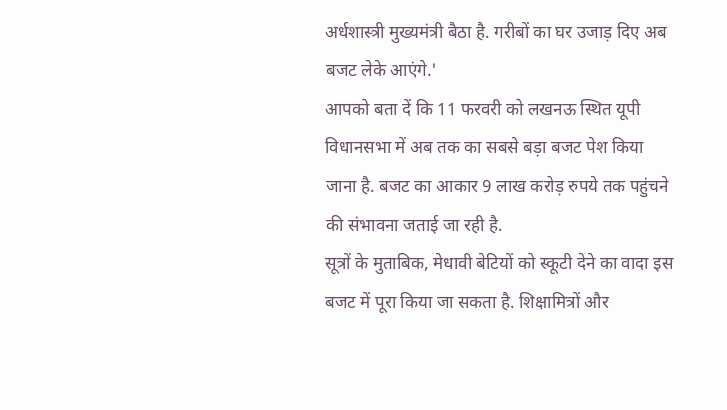अर्धशास्त्री मुख्यमंत्री बैठा है. गरीबों का घर उजाड़ दिए अब बजट लेके आएंगे.'
आपको बता दें कि 11 फरवरी को लखनऊ स्थित यूपी विधानसभा में अब तक का सबसे बड़ा बजट पेश किया जाना है. बजट का आकार 9 लाख करोड़ रुपये तक पहुंचने की संभावना जताई जा रही है.
सूत्रों के मुताबिक, मेधावी बेटियों को स्कूटी देने का वादा इस बजट में पूरा किया जा सकता है. शिक्षामित्रों और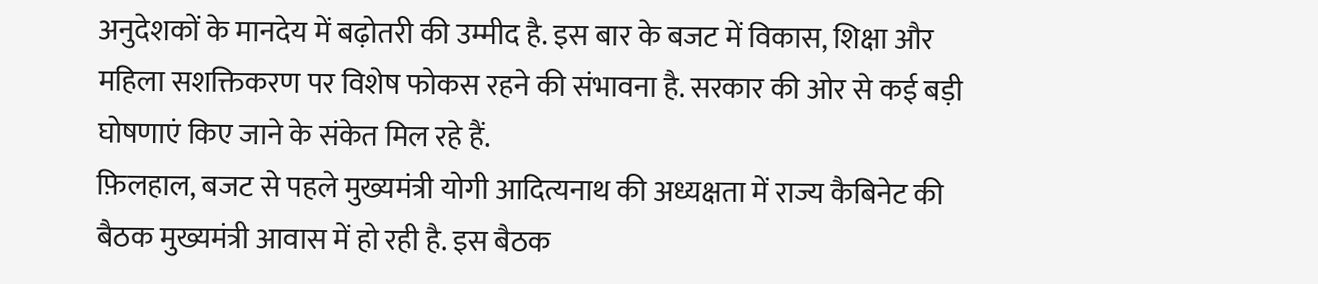अनुदेशकों के मानदेय में बढ़ोतरी की उम्मीद है. इस बार के बजट में विकास, शिक्षा और महिला सशक्तिकरण पर विशेष फोकस रहने की संभावना है. सरकार की ओर से कई बड़ी घोषणाएं किए जाने के संकेत मिल रहे हैं.
फ़िलहाल, बजट से पहले मुख्यमंत्री योगी आदित्यनाथ की अध्यक्षता में राज्य कैबिनेट की बैठक मुख्यमंत्री आवास में हो रही है. इस बैठक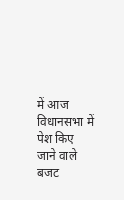में आज विधानसभा में पेश किए जाने वाले बजट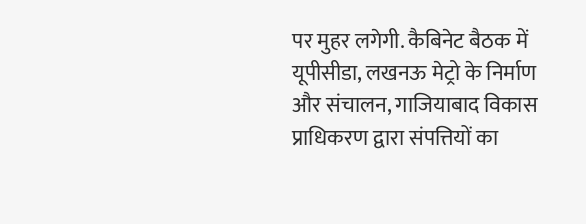पर मुहर लगेगी. कैबिनेट बैठक में यूपीसीडा, लखनऊ मेट्रो के निर्माण और संचालन, गाजियाबाद विकास प्राधिकरण द्वारा संपत्तियों का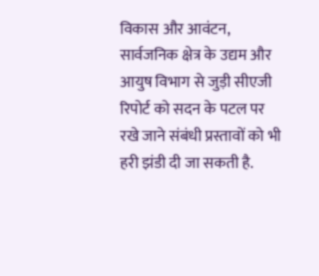विकास और आवंटन, सार्वजनिक क्षेत्र के उद्यम और आयुष विभाग से जुड़ी सीएजी रिपोर्ट को सदन के पटल पर रखे जाने संबंधी प्रस्तावों को भी हरी झंडी दी जा सकती है.